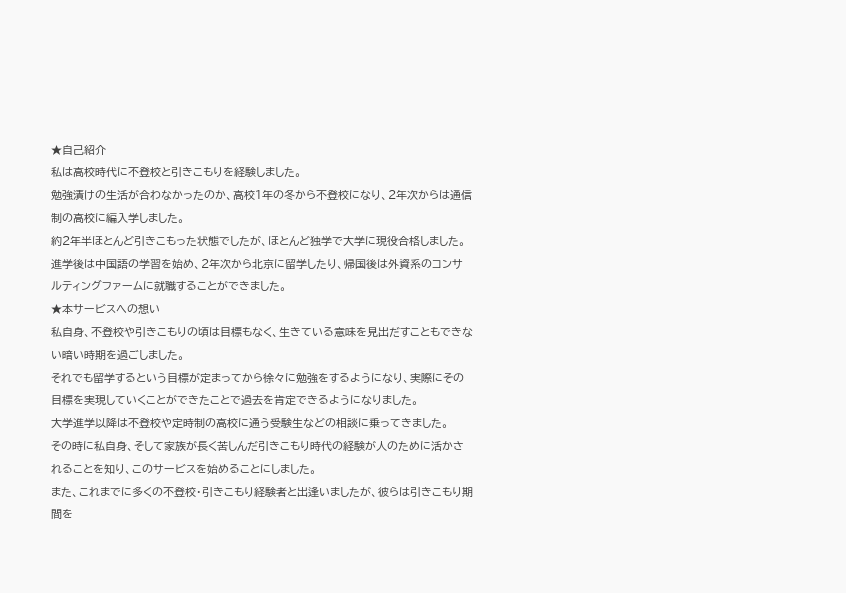★自己紹介
私は高校時代に不登校と引きこもりを経験しました。
勉強漬けの生活が合わなかったのか、高校1年の冬から不登校になり、2年次からは通信制の高校に編入学しました。
約2年半ほとんど引きこもった状態でしたが、ほとんど独学で大学に現役合格しました。
進学後は中国語の学習を始め、2年次から北京に留学したり、帰国後は外資系のコンサルティングファームに就職することができました。
★本サービスへの想い
私自身、不登校や引きこもりの頃は目標もなく、生きている意味を見出だすこともできない暗い時期を過ごしました。
それでも留学するという目標が定まってから徐々に勉強をするようになり、実際にその目標を実現していくことができたことで過去を肯定できるようになりました。
大学進学以降は不登校や定時制の高校に通う受験生などの相談に乗ってきました。
その時に私自身、そして家族が長く苦しんだ引きこもり時代の経験が人のために活かされることを知り、このサービスを始めることにしました。
また、これまでに多くの不登校・引きこもり経験者と出逢いましたが、彼らは引きこもり期間を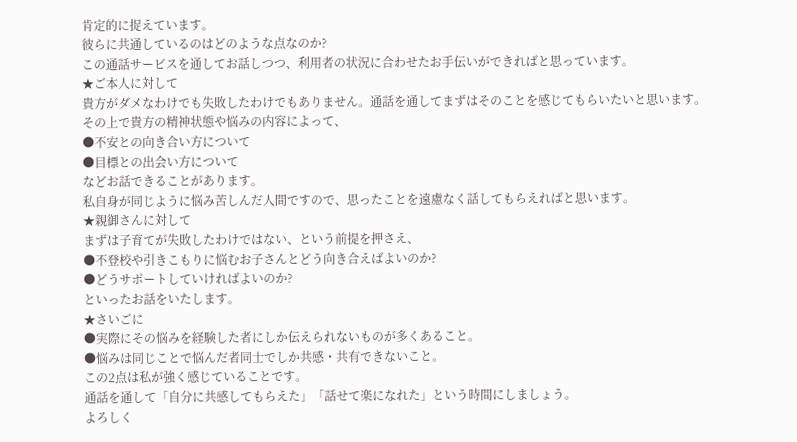肯定的に捉えています。
彼らに共通しているのはどのような点なのか?
この通話サービスを通してお話しつつ、利用者の状況に合わせたお手伝いができればと思っています。
★ご本人に対して
貴方がダメなわけでも失敗したわけでもありません。通話を通してまずはそのことを感じてもらいたいと思います。
その上で貴方の精神状態や悩みの内容によって、
●不安との向き合い方について
●目標との出会い方について
などお話できることがあります。
私自身が同じように悩み苦しんだ人間ですので、思ったことを遠慮なく話してもらえればと思います。
★親御さんに対して
まずは子育てが失敗したわけではない、という前提を押さえ、
●不登校や引きこもりに悩むお子さんとどう向き合えばよいのか?
●どうサポートしていければよいのか?
といったお話をいたします。
★さいごに
●実際にその悩みを経験した者にしか伝えられないものが多くあること。
●悩みは同じことで悩んだ者同士でしか共感・共有できないこと。
この2点は私が強く感じていることです。
通話を通して「自分に共感してもらえた」「話せて楽になれた」という時間にしましょう。
よろしく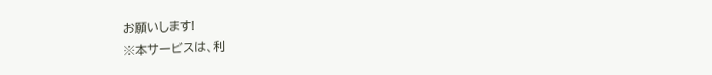お願いします!
※本サービスは、利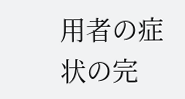用者の症状の完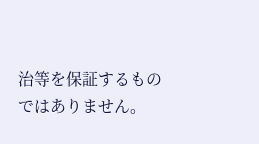治等を保証するものではありません。